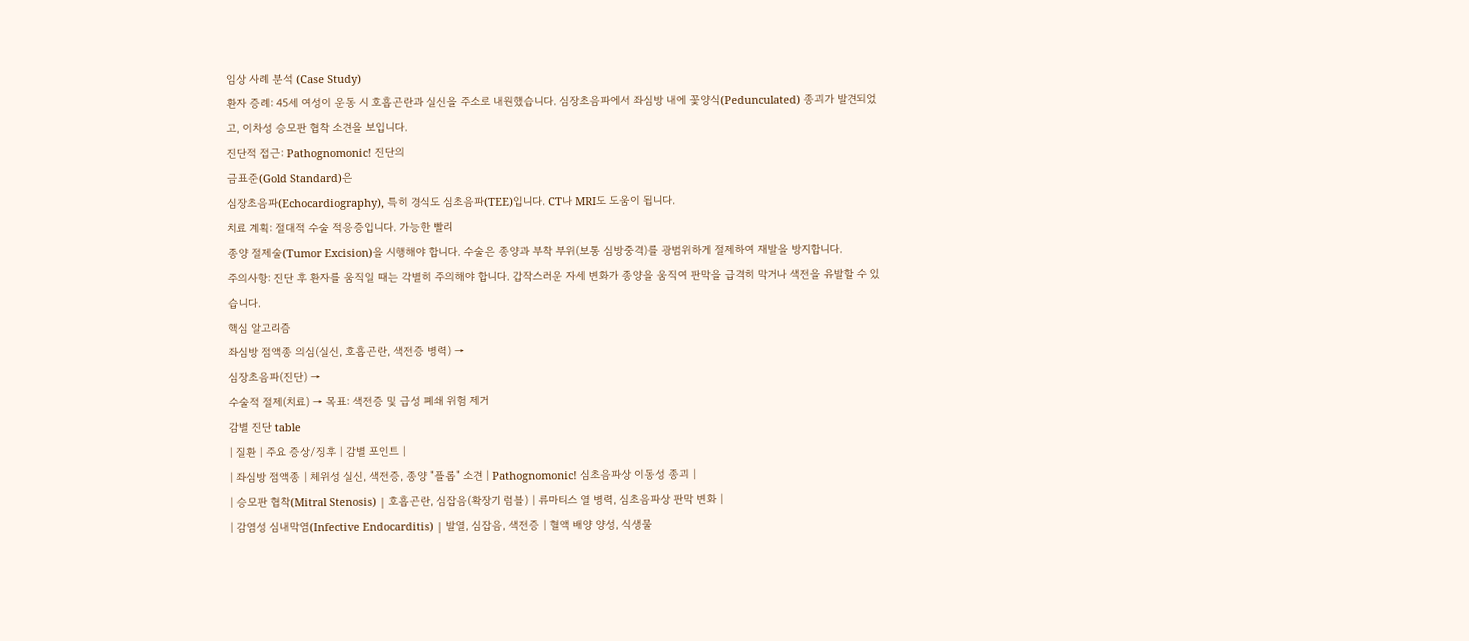임상 사례 분석 (Case Study)
환자 증례: 45세 여성이 운동 시 호흡곤란과 실신을 주소로 내원했습니다. 심장초음파에서 좌심방 내에 꽃양식(Pedunculated) 종괴가 발견되었고, 이차성 승모판 협착 소견을 보입니다.
진단적 접근: Pathognomonic! 진단의
금표준(Gold Standard)은
심장초음파(Echocardiography), 특히 경식도 심초음파(TEE)입니다. CT나 MRI도 도움이 됩니다.
치료 계획: 절대적 수술 적응증입니다. 가능한 빨리
종양 절제술(Tumor Excision)을 시행해야 합니다. 수술은 종양과 부착 부위(보통 심방중격)를 광범위하게 절제하여 재발을 방지합니다.
주의사항: 진단 후 환자를 움직일 때는 각별히 주의해야 합니다. 갑작스러운 자세 변화가 종양을 움직여 판막을 급격히 막거나 색전을 유발할 수 있습니다.
핵심 알고리즘
좌심방 점액종 의심(실신, 호흡곤란, 색전증 병력) →
심장초음파(진단) →
수술적 절제(치료) → 목표: 색전증 및 급성 폐쇄 위험 제거
감별 진단 table
| 질환 | 주요 증상/징후 | 감별 포인트 |
| 좌심방 점액종 | 체위성 실신, 색전증, 종양 "플롭" 소견 | Pathognomonic! 심초음파상 이동성 종괴 |
| 승모판 협착(Mitral Stenosis) | 호흡곤란, 심잡음(확장기 럼블) | 류마티스 열 병력, 심초음파상 판막 변화 |
| 감염성 심내막염(Infective Endocarditis) | 발열, 심잡음, 색전증 | 혈액 배양 양성, 식생물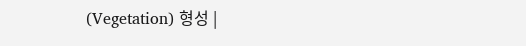(Vegetation) 형성 |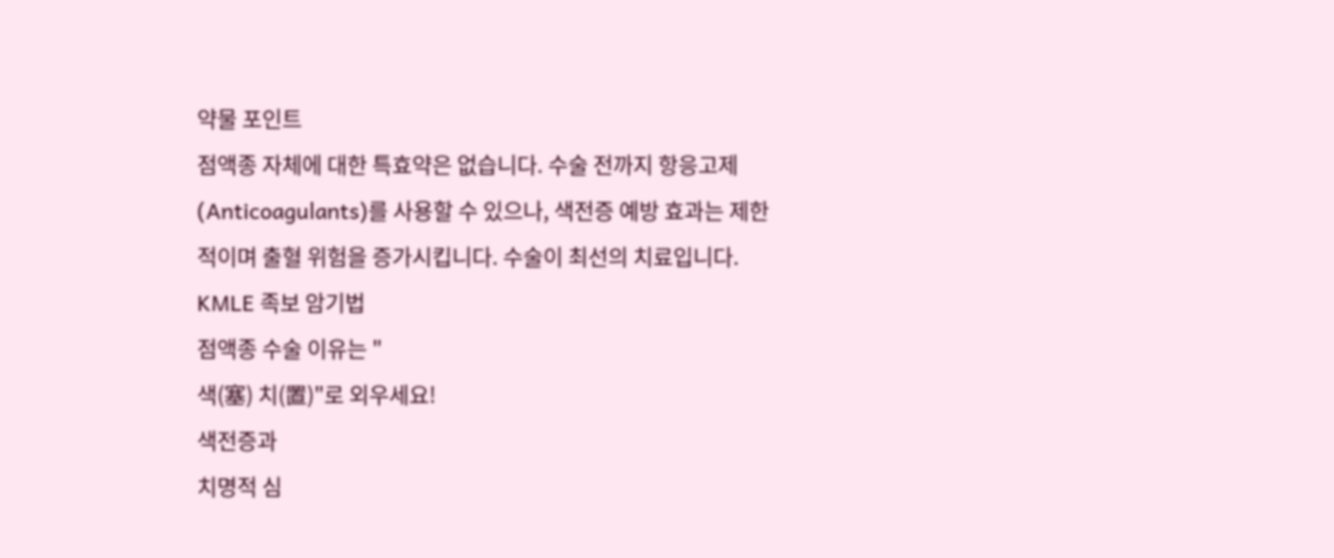약물 포인트
점액종 자체에 대한 특효약은 없습니다. 수술 전까지 항응고제(Anticoagulants)를 사용할 수 있으나, 색전증 예방 효과는 제한적이며 출혈 위험을 증가시킵니다. 수술이 최선의 치료입니다.
KMLE 족보 암기법
점액종 수술 이유는 "
색(塞) 치(置)"로 외우세요!
색전증과
치명적 심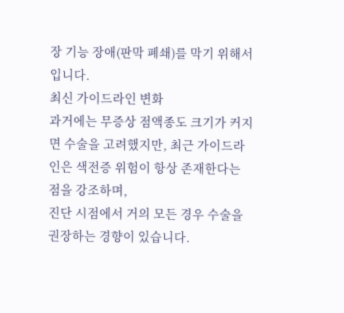장 기능 장애(판막 폐쇄)를 막기 위해서입니다.
최신 가이드라인 변화
과거에는 무증상 점액종도 크기가 커지면 수술을 고려했지만, 최근 가이드라인은 색전증 위험이 항상 존재한다는 점을 강조하며,
진단 시점에서 거의 모든 경우 수술을 권장하는 경향이 있습니다.